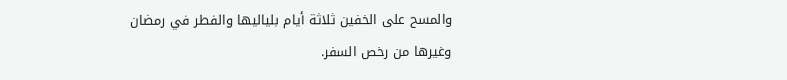والمسح على الخفين ثلاثة أيام بلياليها والفطر في رمضان وغيرها من رخص السفر.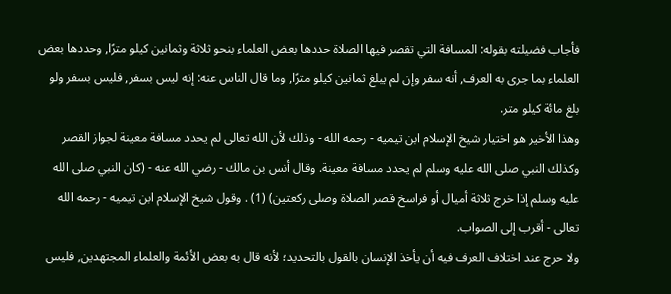فأجاب فضيلته بقوله: المسافة التي تقصر فيها الصلاة حددها بعض العلماء بنحو ثلاثة وثمانين كيلو مترًا, وحددها بعض العلماء بما جرى به العرف, أنه سفر وإن لم يبلغ ثمانين كيلو مترًا, وما قال الناس عنه: إنه ليس بسفر, فليس بسفر ولو بلغ مائة كيلو متر.
وهذا الأخير هو اختيار شيخ الإسلام ابن تيميه - رحمه الله - وذلك لأن الله تعالى لم يحدد مسافة معينة لجواز القصر وكذلك النبي صلى الله عليه وسلم لم يحدد مسافة معينة. وقال أنس بن مالك - رضي الله عنه - (كان النبي صلى الله عليه وسلم إذا خرج ثلاثة أميال أو فراسخ قصر الصلاة وصلى ركعتين) (1) . وقول شيخ الإسلام ابن تيميه - رحمه الله تعالى - أقرب إلى الصواب.
ولا حرج عند اختلاف العرف فيه أن يأخذ الإنسان بالقول بالتحديد؛ لأنه قال به بعض الأئمة والعلماء المجتهدين, فليس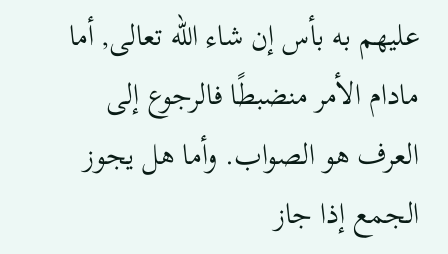عليهم به بأس إن شاء الله تعالى, أما مادام الأمر منضبطًا فالرجوع إلى العرف هو الصواب. وأما هل يجوز الجمع إذا جاز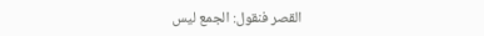القصر فنقول: الجمع ليس